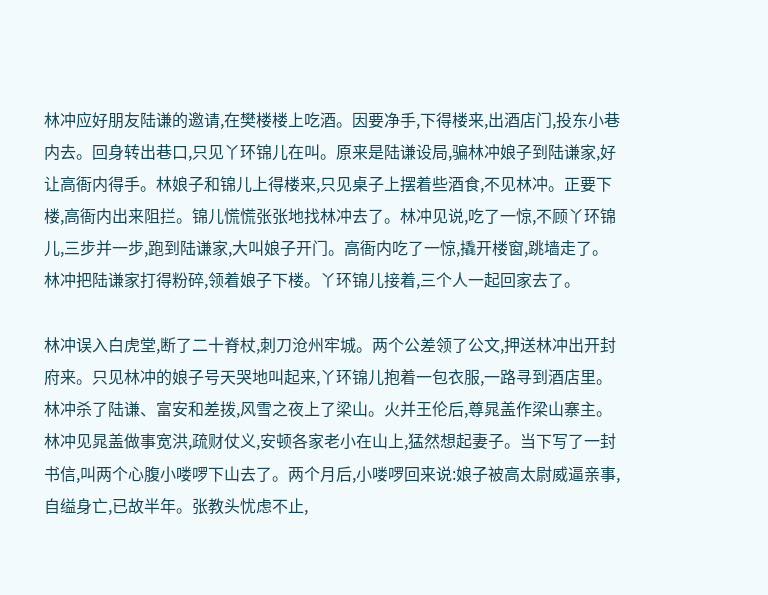林冲应好朋友陆谦的邀请,在樊楼楼上吃酒。因要净手,下得楼来,出酒店门,投东小巷内去。回身转出巷口,只见丫环锦儿在叫。原来是陆谦设局,骗林冲娘子到陆谦家,好让高衙内得手。林娘子和锦儿上得楼来,只见桌子上摆着些酒食,不见林冲。正要下楼,高衙内出来阻拦。锦儿慌慌张张地找林冲去了。林冲见说,吃了一惊,不顾丫环锦儿,三步并一步,跑到陆谦家,大叫娘子开门。高衙内吃了一惊,撬开楼窗,跳墙走了。林冲把陆谦家打得粉碎,领着娘子下楼。丫环锦儿接着,三个人一起回家去了。

林冲误入白虎堂,断了二十脊杖,刺刀沧州牢城。两个公差领了公文,押送林冲出开封府来。只见林冲的娘子号天哭地叫起来,丫环锦儿抱着一包衣服,一路寻到酒店里。林冲杀了陆谦、富安和差拨,风雪之夜上了梁山。火并王伦后,尊晁盖作梁山寨主。林冲见晁盖做事宽洪,疏财仗义,安顿各家老小在山上,猛然想起妻子。当下写了一封书信,叫两个心腹小喽啰下山去了。两个月后,小喽啰回来说:娘子被高太尉威逼亲事,自缢身亡,已故半年。张教头忧虑不止,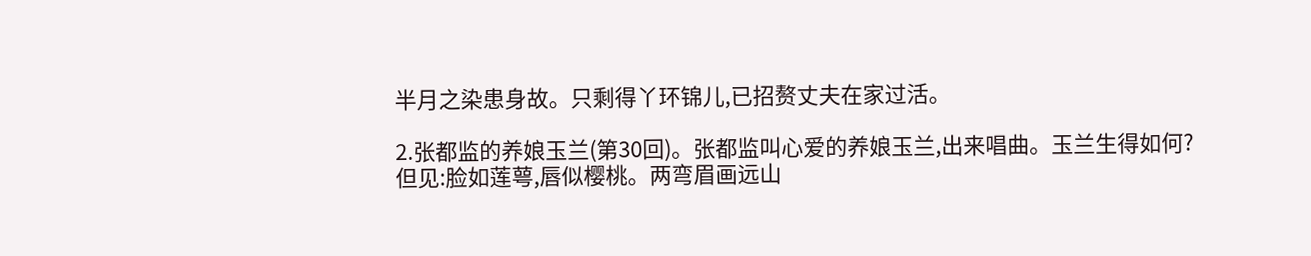半月之染患身故。只剩得丫环锦儿,已招赘丈夫在家过活。

2.张都监的养娘玉兰(第30回)。张都监叫心爱的养娘玉兰,出来唱曲。玉兰生得如何?但见:脸如莲萼,唇似樱桃。两弯眉画远山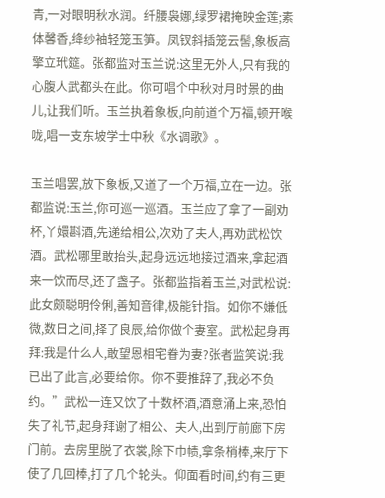青,一对眼明秋水润。纤腰袅娜,绿罗裙掩映金莲;素体馨香,绛纱袖轻笼玉笋。凤钗斜插笼云髻,象板高擎立玳筵。张都监对玉兰说:这里无外人,只有我的心腹人武都头在此。你可唱个中秋对月时景的曲儿,让我们听。玉兰执着象板,向前道个万福,顿开喉咙,唱一支东坡学士中秋《水调歌》。

玉兰唱罢,放下象板,又道了一个万福,立在一边。张都监说:玉兰,你可巡一巡酒。玉兰应了拿了一副劝杯,丫嬛斟酒,先递给相公,次劝了夫人,再劝武松饮酒。武松哪里敢抬头,起身远远地接过酒来,拿起酒来一饮而尽,还了盏子。张都监指着玉兰,对武松说:此女颇聪明伶俐,善知音律,极能针指。如你不嫌低微,数日之间,择了良辰,给你做个妻室。武松起身再拜:我是什么人,敢望恩相宅眷为妻?张者监笑说:我已出了此言,必要给你。你不要推辞了,我必不负约。”武松一连又饮了十数杯酒,酒意涌上来,恐怕失了礼节,起身拜谢了相公、夫人,出到厅前廊下房门前。去房里脱了衣裳,除下巾帻,拿条梢棒,来厅下使了几回棒,打了几个轮头。仰面看时间,约有三更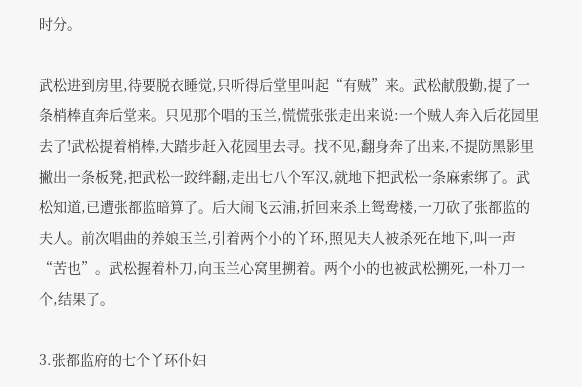时分。

武松进到房里,待要脱衣睡觉,只听得后堂里叫起“有贼”来。武松献殷勤,提了一条梢棒直奔后堂来。只见那个唱的玉兰,慌慌张张走出来说:一个贼人奔入后花园里去了!武松提着梢棒,大踏步赶入花园里去寻。找不见,翻身奔了出来,不提防黑影里撇出一条板凳,把武松一跤绊翻,走出七八个军汉,就地下把武松一条麻索绑了。武松知道,已遭张都监暗算了。后大闹飞云浦,折回来杀上鸳鸯楼,一刀砍了张都监的夫人。前次唱曲的养娘玉兰,引着两个小的丫环,照见夫人被杀死在地下,叫一声“苦也”。武松握着朴刀,向玉兰心窝里搠着。两个小的也被武松搠死,一朴刀一个,结果了。

3.张都监府的七个丫环仆妇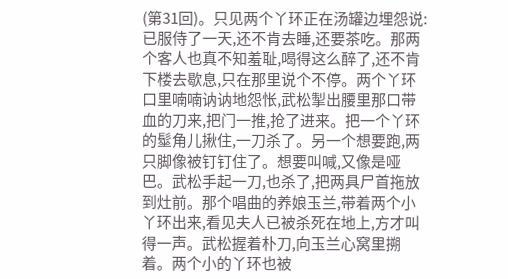(第31回)。只见两个丫环正在汤罐边埋怨说:已服侍了一天,还不肯去睡,还要茶吃。那两个客人也真不知羞耻,喝得这么醉了,还不肯下楼去歇息,只在那里说个不停。两个丫环口里喃喃讷讷地怨怅,武松掣出腰里那口带血的刀来,把门一推,抢了进来。把一个丫环的髽角儿揪住,一刀杀了。另一个想要跑,两只脚像被钉钉住了。想要叫喊,又像是哑巴。武松手起一刀,也杀了,把两具尸首拖放到灶前。那个唱曲的养娘玉兰,带着两个小丫环出来,看见夫人已被杀死在地上,方才叫得一声。武松握着朴刀,向玉兰心窝里搠着。两个小的丫环也被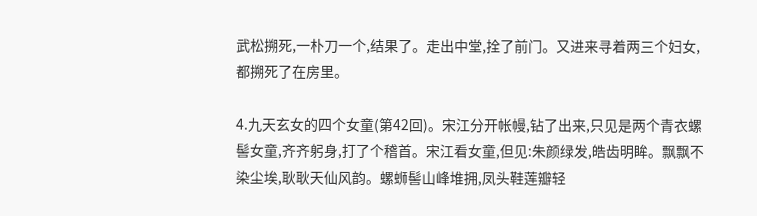武松搠死,一朴刀一个,结果了。走出中堂,拴了前门。又进来寻着两三个妇女,都搠死了在房里。

4.九天玄女的四个女童(第42回)。宋江分开帐幔,钻了出来,只见是两个青衣螺髻女童,齐齐躬身,打了个稽首。宋江看女童,但见:朱颜绿发,皓齿明眸。飘飘不染尘埃,耿耿天仙风韵。螺蛳髻山峰堆拥,凤头鞋莲瓣轻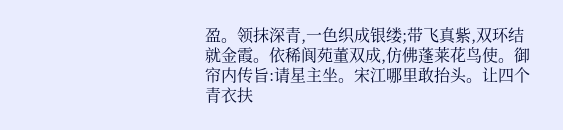盈。领抹深青,一色织成银缕;带飞真紫,双环结就金霞。依稀阆苑董双成,仿佛蓬莱花鸟使。御帘内传旨:请星主坐。宋江哪里敢抬头。让四个青衣扶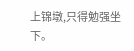上锦墩,只得勉强坐下。